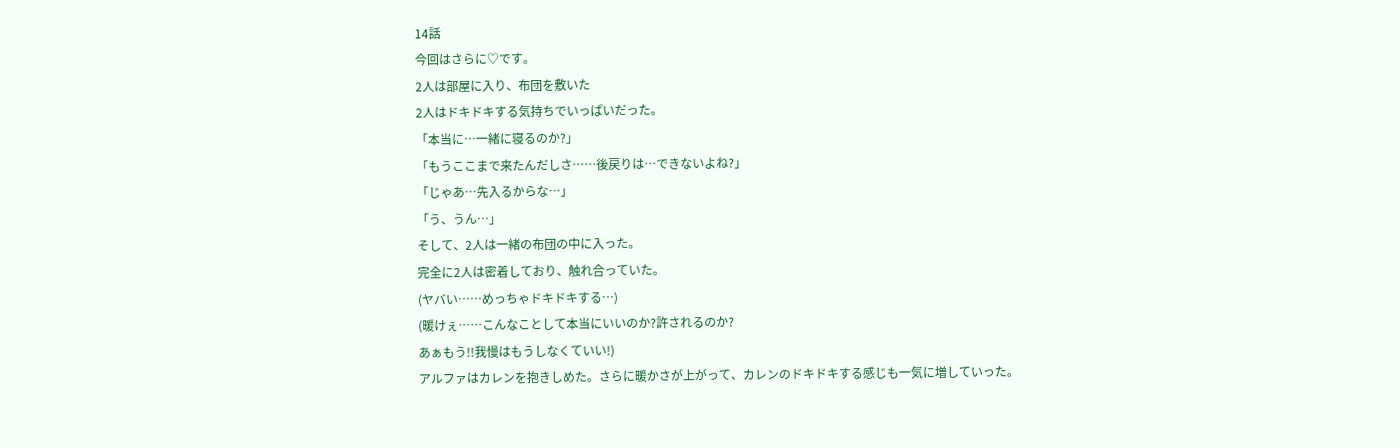14話
今回はさらに♡です。
2人は部屋に入り、布団を敷いた
2人はドキドキする気持ちでいっぱいだった。
「本当に…一緒に寝るのか?」
「もうここまで来たんだしさ……後戻りは…できないよね?」
「じゃあ…先入るからな…」
「う、うん…」
そして、2人は一緒の布団の中に入った。
完全に2人は密着しており、触れ合っていた。
(ヤバい……めっちゃドキドキする…)
(暖けぇ……こんなことして本当にいいのか?許されるのか?
あぁもう!!我慢はもうしなくていい!)
アルファはカレンを抱きしめた。さらに暖かさが上がって、カレンのドキドキする感じも一気に増していった。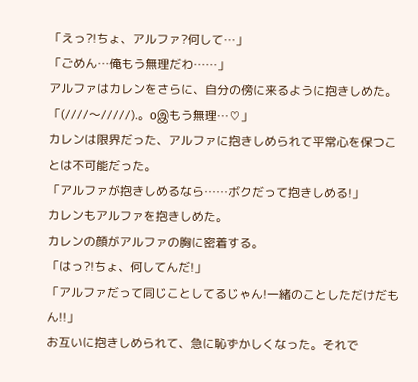「えっ?!ちょ、アルファ?何して…」
「ごめん…俺もう無理だわ……」
アルファはカレンをさらに、自分の傍に来るように抱きしめた。
「(////〜/////).。oஇもう無理…♡」
カレンは限界だった、アルファに抱きしめられて平常心を保つことは不可能だった。
「アルファが抱きしめるなら……ボクだって抱きしめる!」
カレンもアルファを抱きしめた。
カレンの顔がアルファの胸に密着する。
「はっ?!ちょ、何してんだ!」
「アルファだって同じことしてるじゃん!一緒のことしただけだもん!!」
お互いに抱きしめられて、急に恥ずかしくなった。それで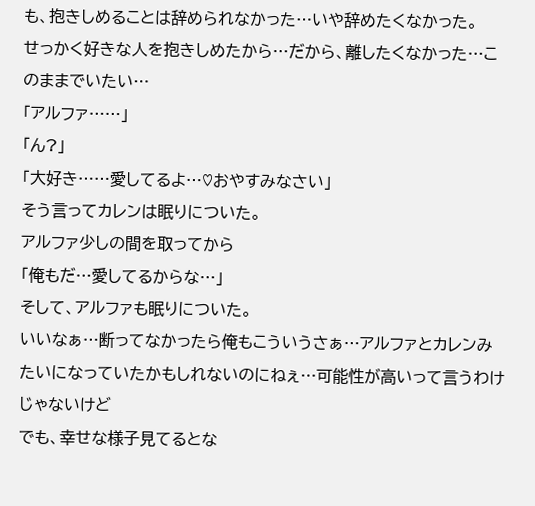も、抱きしめることは辞められなかった…いや辞めたくなかった。
せっかく好きな人を抱きしめたから…だから、離したくなかった…このままでいたい…
「アルファ……」
「ん?」
「大好き……愛してるよ…♡おやすみなさい」
そう言ってカレンは眠りについた。
アルファ少しの間を取ってから
「俺もだ…愛してるからな…」
そして、アルファも眠りについた。
いいなぁ…断ってなかったら俺もこういうさぁ…アルファとカレンみたいになっていたかもしれないのにねぇ…可能性が高いって言うわけじゃないけど
でも、幸せな様子見てるとな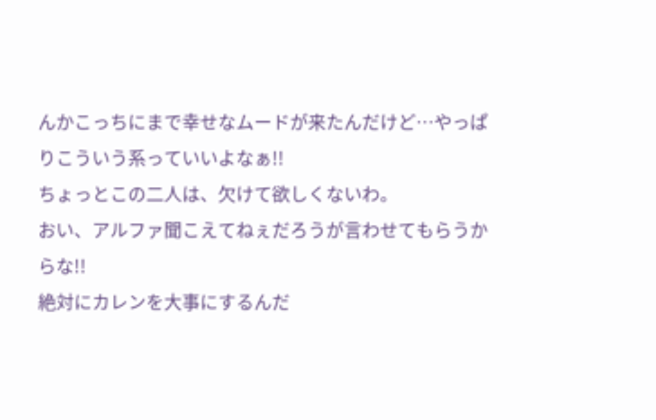んかこっちにまで幸せなムードが来たんだけど…やっぱりこういう系っていいよなぁ!!
ちょっとこの二人は、欠けて欲しくないわ。
おい、アルファ聞こえてねぇだろうが言わせてもらうからな!!
絶対にカレンを大事にするんだ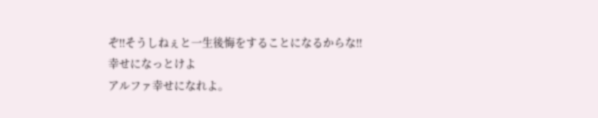ぞ!!そうしねぇと一生後悔をすることになるからな!!
幸せになっとけよ
アルファ幸せになれよ。